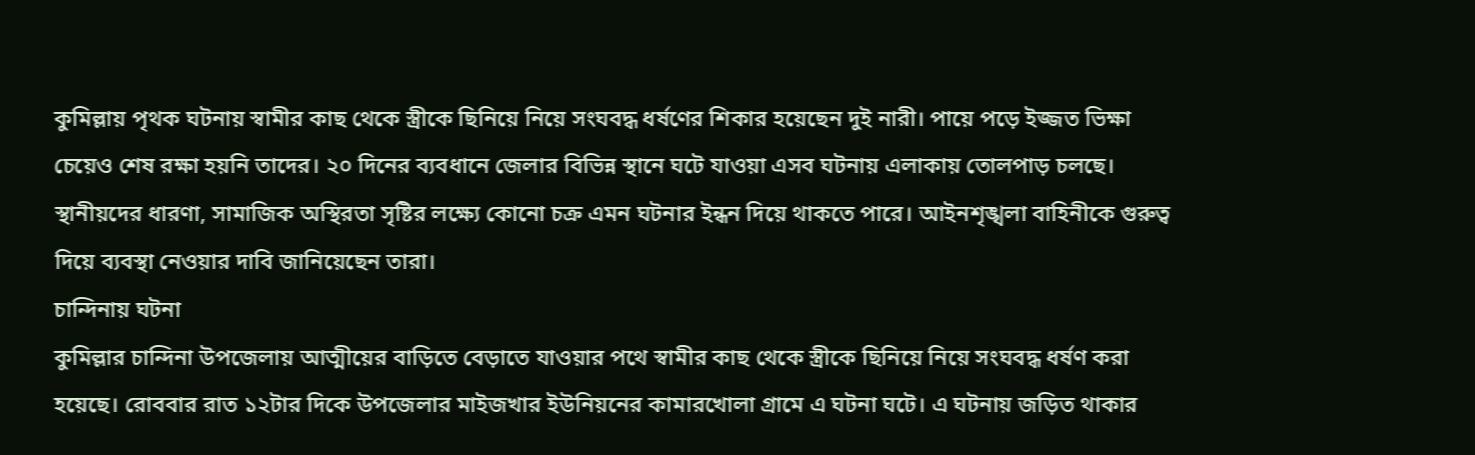কুমিল্লায় পৃথক ঘটনায় স্বামীর কাছ থেকে স্ত্রীকে ছিনিয়ে নিয়ে সংঘবদ্ধ ধর্ষণের শিকার হয়েছেন দুই নারী। পায়ে পড়ে ইজ্জত ভিক্ষা চেয়েও শেষ রক্ষা হয়নি তাদের। ২০ দিনের ব্যবধানে জেলার বিভিন্ন স্থানে ঘটে যাওয়া এসব ঘটনায় এলাকায় তোলপাড় চলছে। স্থানীয়দের ধারণা, সামাজিক অস্থিরতা সৃষ্টির লক্ষ্যে কোনো চক্র এমন ঘটনার ইন্ধন দিয়ে থাকতে পারে। আইনশৃঙ্খলা বাহিনীকে গুরুত্ব দিয়ে ব্যবস্থা নেওয়ার দাবি জানিয়েছেন তারা।
চান্দিনায় ঘটনা
কুমিল্লার চান্দিনা উপজেলায় আত্মীয়ের বাড়িতে বেড়াতে যাওয়ার পথে স্বামীর কাছ থেকে স্ত্রীকে ছিনিয়ে নিয়ে সংঘবদ্ধ ধর্ষণ করা হয়েছে। রোববার রাত ১২টার দিকে উপজেলার মাইজখার ইউনিয়নের কামারখোলা গ্রামে এ ঘটনা ঘটে। এ ঘটনায় জড়িত থাকার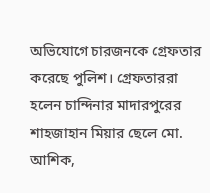অভিযোগে চারজনকে গ্রেফতার করেছে পুলিশ। গ্রেফতাররা হলেন চান্দিনার মাদারপুরের শাহজাহান মিয়ার ছেলে মো. আশিক,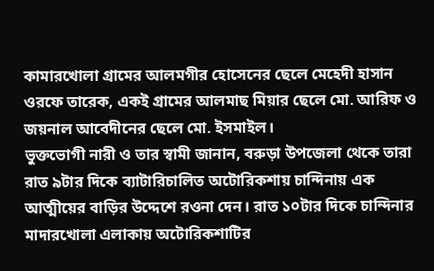কামারখোলা গ্রামের আলমগীর হোসেনের ছেলে মেহেদী হাসান ওরফে তারেক, একই গ্রামের আলমাছ মিয়ার ছেলে মো. আরিফ ও জয়নাল আবেদীনের ছেলে মো. ইসমাইল।
ভুক্তভোগী নারী ও তার স্বামী জানান, বরুড়া উপজেলা থেকে তারা রাত ৯টার দিকে ব্যাটারিচালিত অটোরিকশায় চান্দিনায় এক আত্মীয়ের বাড়ির উদ্দেশে রওনা দেন। রাত ১০টার দিকে চান্দিনার মাদারখোলা এলাকায় অটোরিকশাটির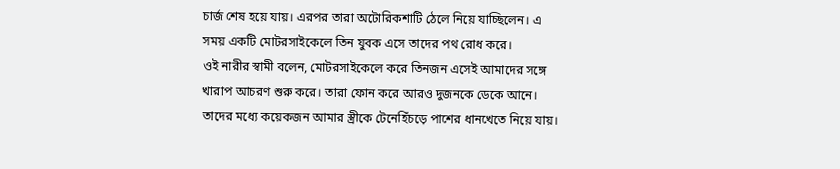চার্জ শেষ হয়ে যায়। এরপর তারা অটোরিকশাটি ঠেলে নিয়ে যাচ্ছিলেন। এ সময় একটি মোটরসাইকেলে তিন যুবক এসে তাদের পথ রোধ করে।
ওই নারীর স্বামী বলেন, মোটরসাইকেলে করে তিনজন এসেই আমাদের সঙ্গে খারাপ আচরণ শুরু করে। তারা ফোন করে আরও দুজনকে ডেকে আনে। তাদের মধ্যে কয়েকজন আমার স্ত্রীকে টেনেহিঁচড়ে পাশের ধানখেতে নিয়ে যায়।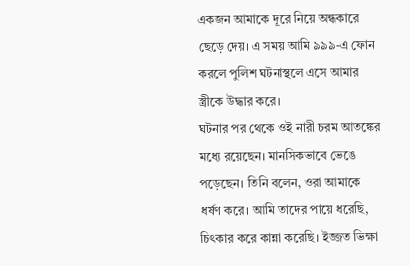একজন আমাকে দূরে নিয়ে অন্ধকারে ছেড়ে দেয়। এ সময় আমি ৯৯৯-এ ফোন করলে পুলিশ ঘটনাস্থলে এসে আমার স্ত্রীকে উদ্ধার করে।
ঘটনার পর থেকে ওই নারী চরম আতঙ্কের মধ্যে রয়েছেন। মানসিকভাবে ভেঙে পড়েছেন। তিনি বলেন, ওরা আমাকে ধর্ষণ করে। আমি তাদের পায়ে ধরেছি, চিৎকার করে কান্না করেছি। ইজ্জত ভিক্ষা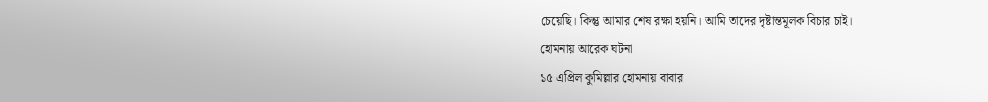চেয়েছি। কিন্তু আমার শেষ রক্ষা হয়নি। আমি তাদের দৃষ্টান্তমূলক বিচার চাই।
হোমনায় আরেক ঘটনা
১৫ এপ্রিল কুমিল্লার হোমনায় বাবার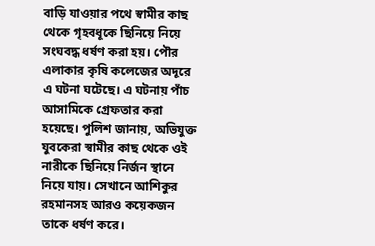বাড়ি যাওয়ার পথে স্বামীর কাছ থেকে গৃহবধূকে ছিনিয়ে নিয়ে সংঘবদ্ধ ধর্ষণ করা হয়। পৌর এলাকার কৃষি কলেজের অদূরে এ ঘটনা ঘটেছে। এ ঘটনায় পাঁচ আসামিকে গ্রেফতার করা হয়েছে। পুলিশ জানায়, অভিযুক্ত যুবকেরা স্বামীর কাছ থেকে ওই নারীকে ছিনিয়ে নির্জন স্থানে নিয়ে যায়। সেখানে আশিকুর রহমানসহ আরও কয়েকজন তাকে ধর্ষণ করে।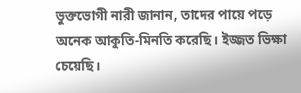ভুক্তভোগী নারী জানান, তাদের পায়ে পড়ে অনেক আকুতি-মিনতি করেছি। ইজ্জত ভিক্ষা চেয়েছি।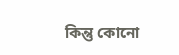কিন্তু কোনো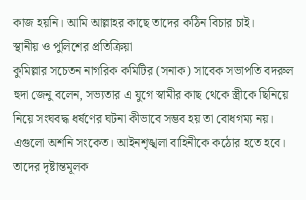কাজ হয়নি। আমি আল্লাহর কাছে তাদের কঠিন বিচার চাই।
স্থানীয় ও পুলিশের প্রতিক্রিয়া
কুমিল্লার সচেতন নাগরিক কমিটির (সনাক) সাবেক সভাপতি বদরুল হুদা জেনু বলেন, সভ্যতার এ যুগে স্বামীর কাছ থেকে স্ত্রীকে ছিনিয়ে নিয়ে সংঘবদ্ধ ধর্ষণের ঘটনা কীভাবে সম্ভব হয় তা বোধগম্য নয়। এগুলো অশনি সংকেত। আইনশৃঙ্খলা বাহিনীকে কঠোর হতে হবে। তাদের দৃষ্টান্তমূলক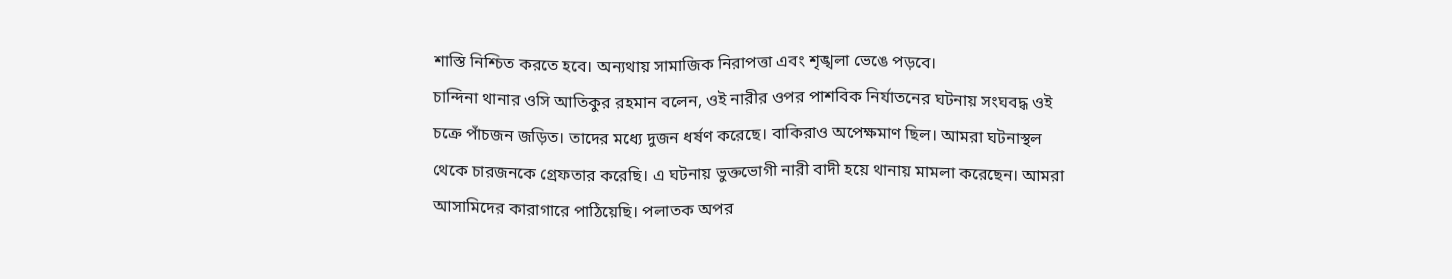শাস্তি নিশ্চিত করতে হবে। অন্যথায় সামাজিক নিরাপত্তা এবং শৃঙ্খলা ভেঙে পড়বে।
চান্দিনা থানার ওসি আতিকুর রহমান বলেন, ওই নারীর ওপর পাশবিক নির্যাতনের ঘটনায় সংঘবদ্ধ ওই চক্রে পাঁচজন জড়িত। তাদের মধ্যে দুজন ধর্ষণ করেছে। বাকিরাও অপেক্ষমাণ ছিল। আমরা ঘটনাস্থল থেকে চারজনকে গ্রেফতার করেছি। এ ঘটনায় ভুক্তভোগী নারী বাদী হয়ে থানায় মামলা করেছেন। আমরা আসামিদের কারাগারে পাঠিয়েছি। পলাতক অপর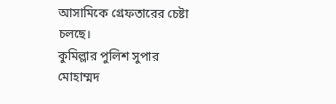আসামিকে গ্রেফতারের চেষ্টা চলছে।
কুমিল্লার পুলিশ সুপার মোহাম্মদ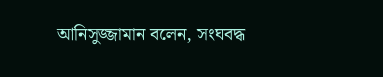আনিসুজ্জামান বলেন, সংঘবদ্ধ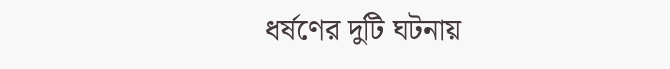ধর্ষণের দুটি ঘটনায়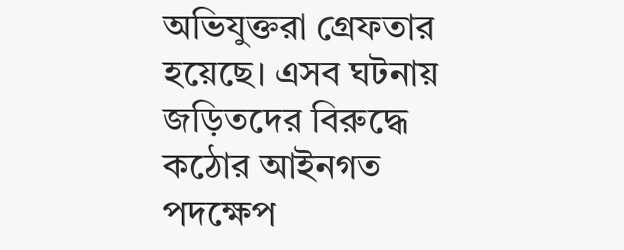অভিযুক্তরা গ্রেফতার হয়েছে। এসব ঘটনায় জড়িতদের বিরুদ্ধে কঠোর আইনগত পদক্ষেপ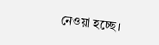নেওয়া হচ্ছে।